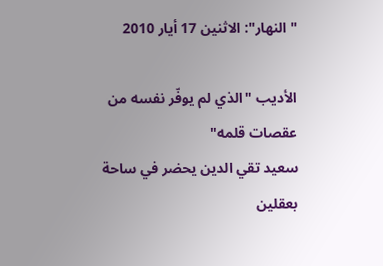" النهار": الاثنين 17 أيار 2010

الأديب "الذي لم يوفّر نفسه من عقصات قلمه"
سعيد تقي الدين يحضر في ساحة بعقلين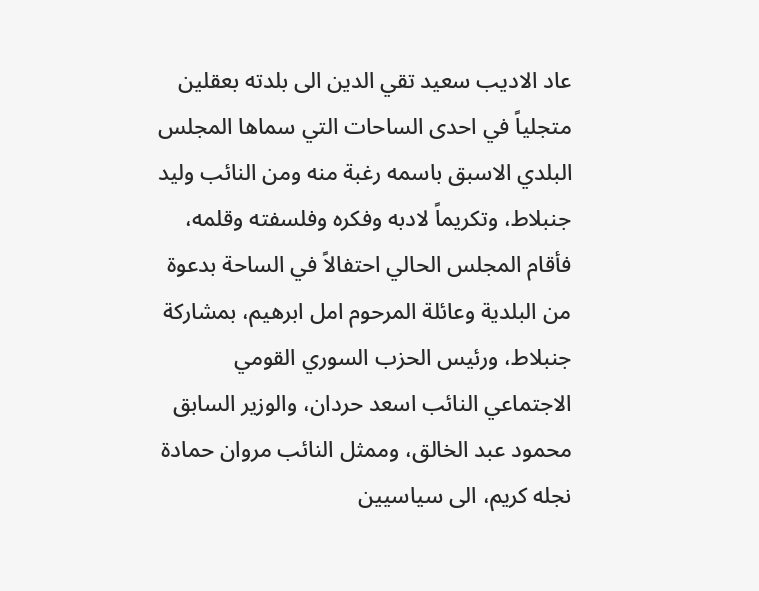عاد الاديب سعيد تقي الدين الى بلدته بعقلين متجلياً في احدى الساحات التي سماها المجلس البلدي الاسبق باسمه رغبة منه ومن النائب وليد جنبلاط، وتكريماً لادبه وفكره وفلسفته وقلمه، فأقام المجلس الحالي احتفالاً في الساحة بدعوة من البلدية وعائلة المرحوم امل ابرهيم، بمشاركة جنبلاط، ورئيس الحزب السوري القومي الاجتماعي النائب اسعد حردان، والوزير السابق محمود عبد الخالق، وممثل النائب مروان حمادة نجله كريم، الى سياسيين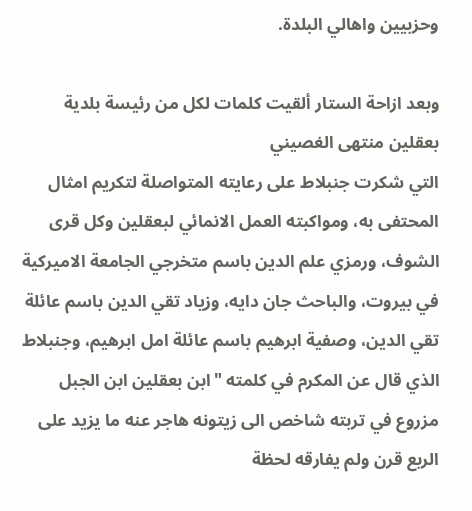وحزبيين واهالي البلدة.

وبعد ازاحة الستار ألقيت كلمات لكل من رئيسة بلدية بعقلين منتهى الغصيني
التي شكرت جنبلاط على رعايته المتواصلة لتكريم امثال المحتفى به، ومواكبته العمل الانمائي لبعقلين وكل قرى الشوف، ورمزي علم الدين باسم متخرجي الجامعة الاميركية في بيروت، والباحث جان دايه، وزياد تقي الدين باسم عائلة تقي الدين، وصفية ابرهيم باسم عائلة امل ابرهيم، وجنبلاط الذي قال عن المكرم في كلمته "ابن بعقلين ابن الجبل مزروع في تربته شاخص الى زيتونه هاجر عنه ما يزيد على الربع قرن ولم يفارقه لحظة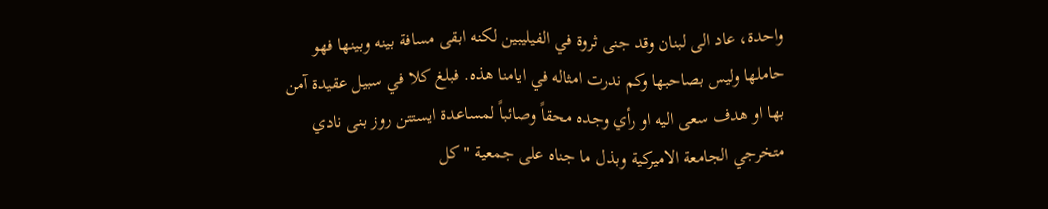واحدة، عاد الى لبنان وقد جنى ثروة في الفيليبين لكنه ابقى مسافة بينه وبينها فهو حاملها وليس بصاحبها وكم ندرت امثاله في ايامنا هذه. فبلغ كلا في سبيل عقيدة آمن بها او هدف سعى اليه او رأي وجده محقاً وصائباً لمساعدة ايستتن روز بنى نادي متخرجي الجامعة الاميركية وبذل ما جناه على جمعية "كل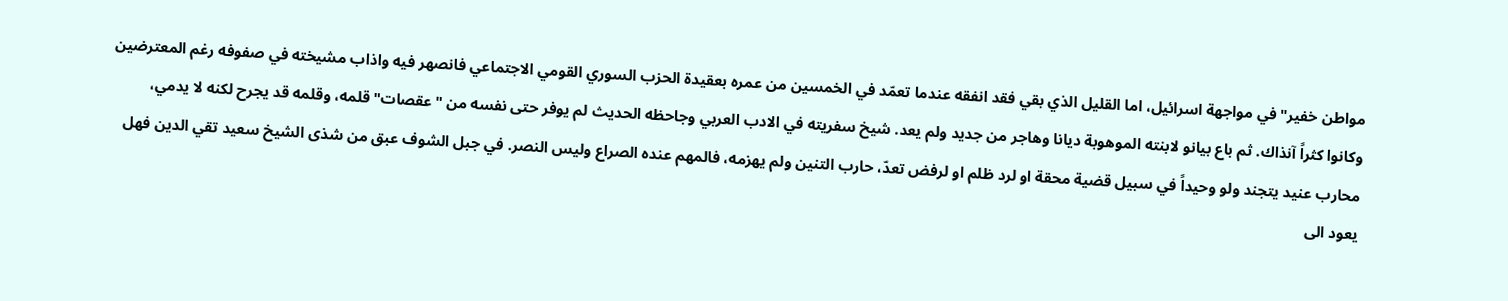مواطن خفير" في مواجهة اسرائيل، اما القليل الذي بقي فقد انفقه عندما تعمّد في الخمسين من عمره بعقيدة الحزب السوري القومي الاجتماعي فانصهر فيه واذاب مشيخته في صفوفه رغم المعترضين وكانوا كثراً آنذاك. ثم باع بيانو لابنته الموهوبة ديانا وهاجر من جديد ولم يعد. شيخ سفريته في الادب العربي وجاحظه الحديث لم يوفر حتى نفسه من "عقصات" قلمه، وقلمه قد يجرح لكنه لا يدمي، محارب عنيد يتجند ولو وحيداً في سبيل قضية محقة او لرد ظلم او لرفض تعدّ، حارب التنين ولم يهزمه، فالمهم عنده الصراع وليس النصر. في جبل الشوف عبق من شذى الشيخ سعيد تقي الدين فهل يعود الى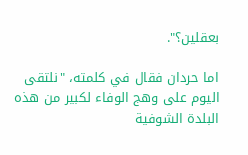بعقلين؟".

اما حردان فقال في كلمته، "نلتقى
اليوم على وهج الوفاء لكبير من هذه البلدة الشوفية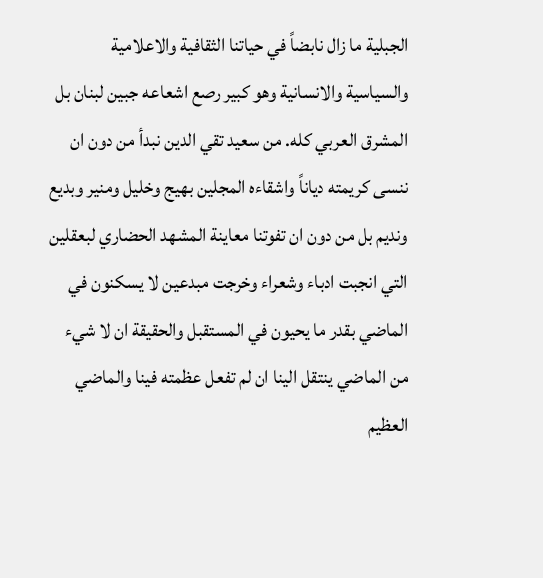الجبلية ما زال نابضاً في حياتنا الثقافية والاعلامية والسياسية والانسانية وهو كبير رصع اشعاعه جبين لبنان بل المشرق العربي كله. من سعيد تقي الدين نبدأ من دون ان ننسى كريمته دياناً واشقاءه المجلين بهيج وخليل ومنير وبديع ونديم بل من دون ان تفوتنا معاينة المشهد الحضاري لبعقلين التي انجبت ادباء وشعراء وخرجت مبدعين لا يسكنون في الماضي بقدر ما يحيون في المستقبل والحقيقة ان لا شيء من الماضي ينتقل الينا ان لم تفعل عظمته فينا والماضي العظيم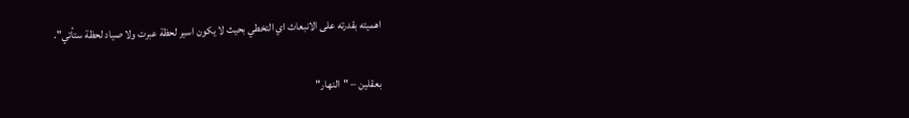اهميته بقدرته على الانبعاث اي التخطي بحيث لا يكون اسير لحظة عبرت ولا صياد لحظة ستأتي".

بعقلين – "النهار"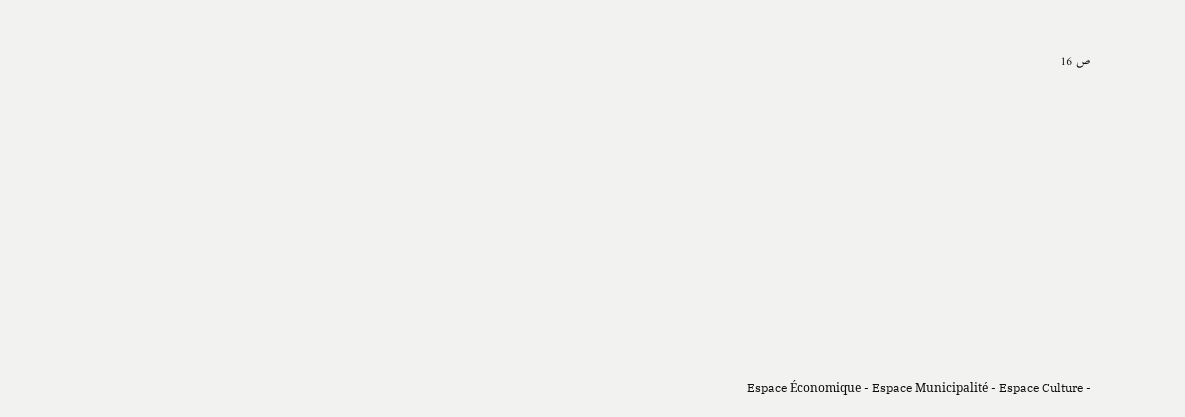ص 16

















Espace Économique - Espace Municipalité - Espace Culture -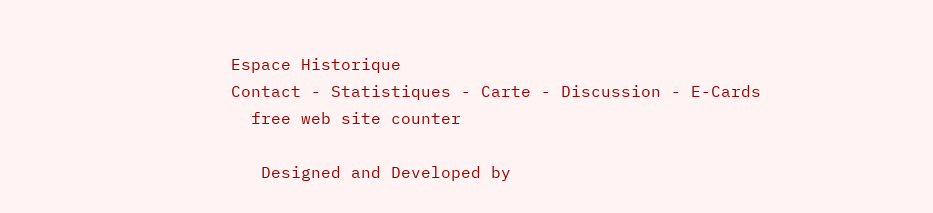Espace Historique
Contact - Statistiques - Carte - Discussion - E-Cards
  free web site counter

   Designed and Developed by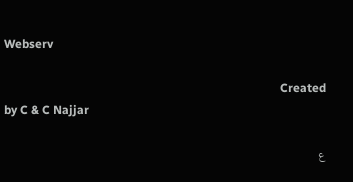Webserv

                                                                                            Created by C & C Najjar

ع